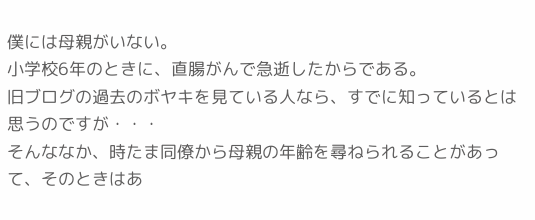僕には母親がいない。
小学校6年のときに、直腸がんで急逝したからである。
旧ブログの過去のボヤキを見ている人なら、すでに知っているとは思うのですが・・・
そんななか、時たま同僚から母親の年齢を尋ねられることがあって、そのときはあ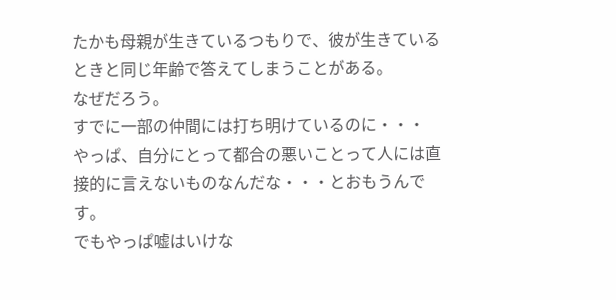たかも母親が生きているつもりで、彼が生きているときと同じ年齢で答えてしまうことがある。
なぜだろう。
すでに一部の仲間には打ち明けているのに・・・
やっぱ、自分にとって都合の悪いことって人には直接的に言えないものなんだな・・・とおもうんです。
でもやっぱ嘘はいけな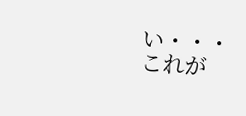い・・・
これが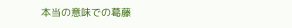本当の意味での葛藤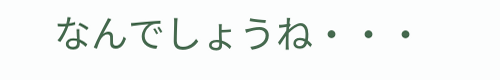なんでしょうね・・・